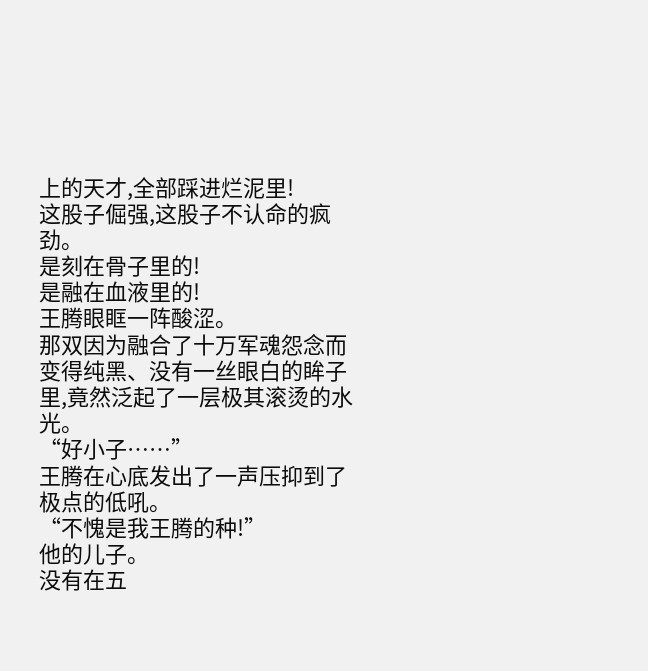上的天才,全部踩进烂泥里!
这股子倔强,这股子不认命的疯劲。
是刻在骨子里的!
是融在血液里的!
王腾眼眶一阵酸涩。
那双因为融合了十万军魂怨念而变得纯黑、没有一丝眼白的眸子里,竟然泛起了一层极其滚烫的水光。
“好小子……”
王腾在心底发出了一声压抑到了极点的低吼。
“不愧是我王腾的种!”
他的儿子。
没有在五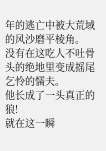年的逃亡中被大荒域的风沙磨平棱角。
没有在这吃人不吐骨头的绝地里变成摇尾乞怜的懦夫。
他长成了一头真正的狼!
就在这一瞬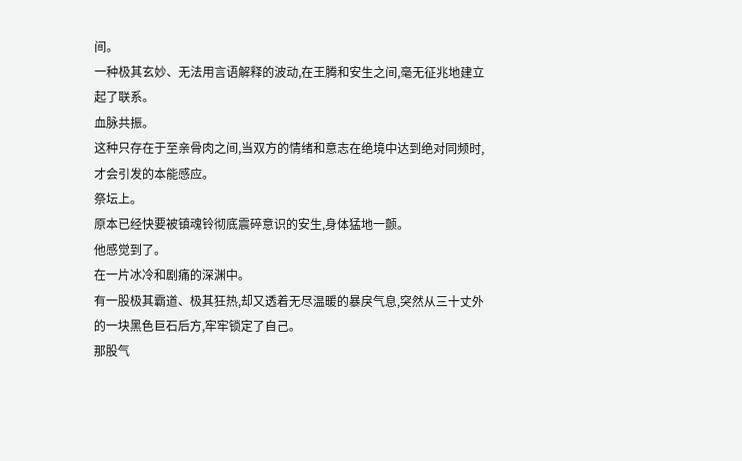间。
一种极其玄妙、无法用言语解释的波动,在王腾和安生之间,毫无征兆地建立起了联系。
血脉共振。
这种只存在于至亲骨肉之间,当双方的情绪和意志在绝境中达到绝对同频时,才会引发的本能感应。
祭坛上。
原本已经快要被镇魂铃彻底震碎意识的安生,身体猛地一颤。
他感觉到了。
在一片冰冷和剧痛的深渊中。
有一股极其霸道、极其狂热,却又透着无尽温暖的暴戾气息,突然从三十丈外的一块黑色巨石后方,牢牢锁定了自己。
那股气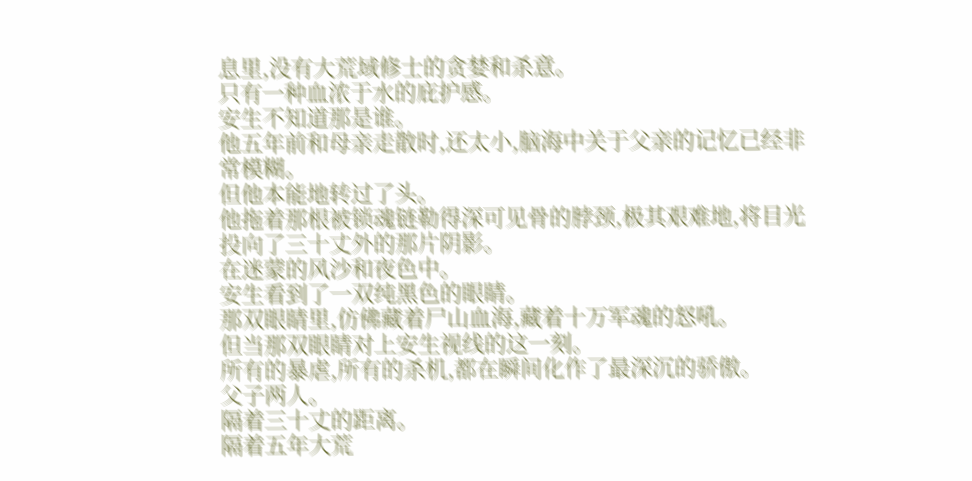息里,没有大荒域修士的贪婪和杀意。
只有一种血浓于水的庇护感。
安生不知道那是谁。
他五年前和母亲走散时,还太小,脑海中关于父亲的记忆已经非常模糊。
但他本能地转过了头。
他拖着那根被锁魂链勒得深可见骨的脖颈,极其艰难地,将目光投向了三十丈外的那片阴影。
在迷蒙的风沙和夜色中。
安生看到了一双纯黑色的眼睛。
那双眼睛里,仿佛藏着尸山血海,藏着十万军魂的怒吼。
但当那双眼睛对上安生视线的这一刻。
所有的暴虐,所有的杀机,都在瞬间化作了最深沉的骄傲。
父子两人。
隔着三十丈的距离。
隔着五年大荒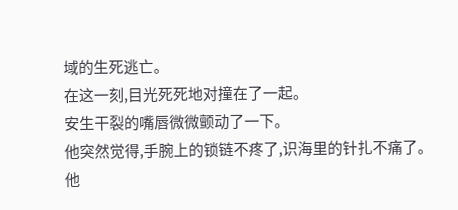域的生死逃亡。
在这一刻,目光死死地对撞在了一起。
安生干裂的嘴唇微微颤动了一下。
他突然觉得,手腕上的锁链不疼了,识海里的针扎不痛了。
他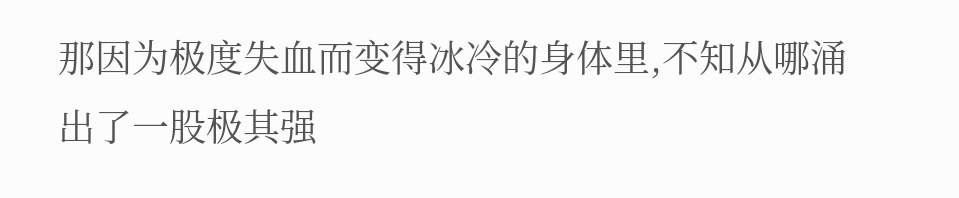那因为极度失血而变得冰冷的身体里,不知从哪涌出了一股极其强